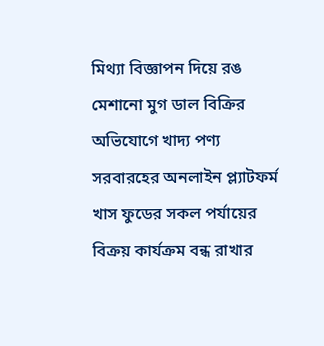মিথ্যা বিজ্ঞাপন দিয়ে রঙ মেশানো মুগ ডাল বিক্রির অভিযোগে খাদ্য পণ্য সরবারহের অনলাইন প্ল্যাটফর্ম খাস ফুডের সকল পর্যায়ের বিক্রয় কার্যক্রম বন্ধ রাখার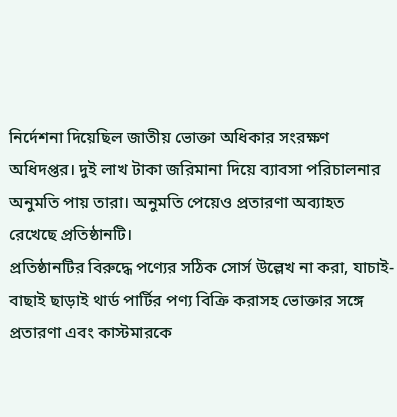নির্দেশনা দিয়েছিল জাতীয় ভোক্তা অধিকার সংরক্ষণ অধিদপ্তর। দুই লাখ টাকা জরিমানা দিয়ে ব্যাবসা পরিচালনার অনুমতি পায় তারা। অনুমতি পেয়েও প্রতারণা অব্যাহত রেখেছে প্রতিষ্ঠানটি।
প্রতিষ্ঠানটির বিরুদ্ধে পণ্যের সঠিক সোর্স উল্লেখ না করা, যাচাই-বাছাই ছাড়াই থার্ড পার্টির পণ্য বিক্রি করাসহ ভোক্তার সঙ্গে প্রতারণা এবং কাস্টমারকে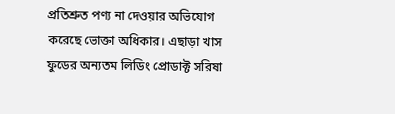প্রতিশ্রুত পণ্য না দেওয়ার অভিযোগ করেছে ভোক্তা অধিকার। এছাড়া খাস ফুডের অন্যতম লিডিং প্রোডাক্ট সরিষা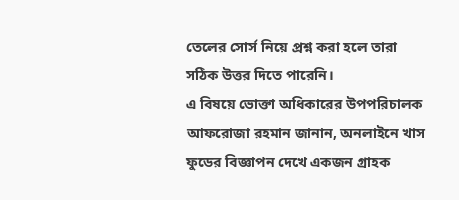তেলের সোর্স নিয়ে প্রশ্ন করা হলে তারা সঠিক উত্তর দিতে পারেনি।
এ বিষয়ে ভোক্তা অধিকারের উপপরিচালক আফরোজা রহমান জানান, অনলাইনে খাস ফুডের বিজ্ঞাপন দেখে একজন গ্রাহক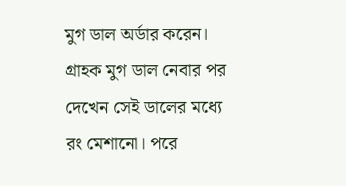মুগ ডাল অর্ডার করেন। গ্রাহক মুগ ডাল নেবার পর দেখেন সেই ডালের মধ্যে রং মেশানো। পরে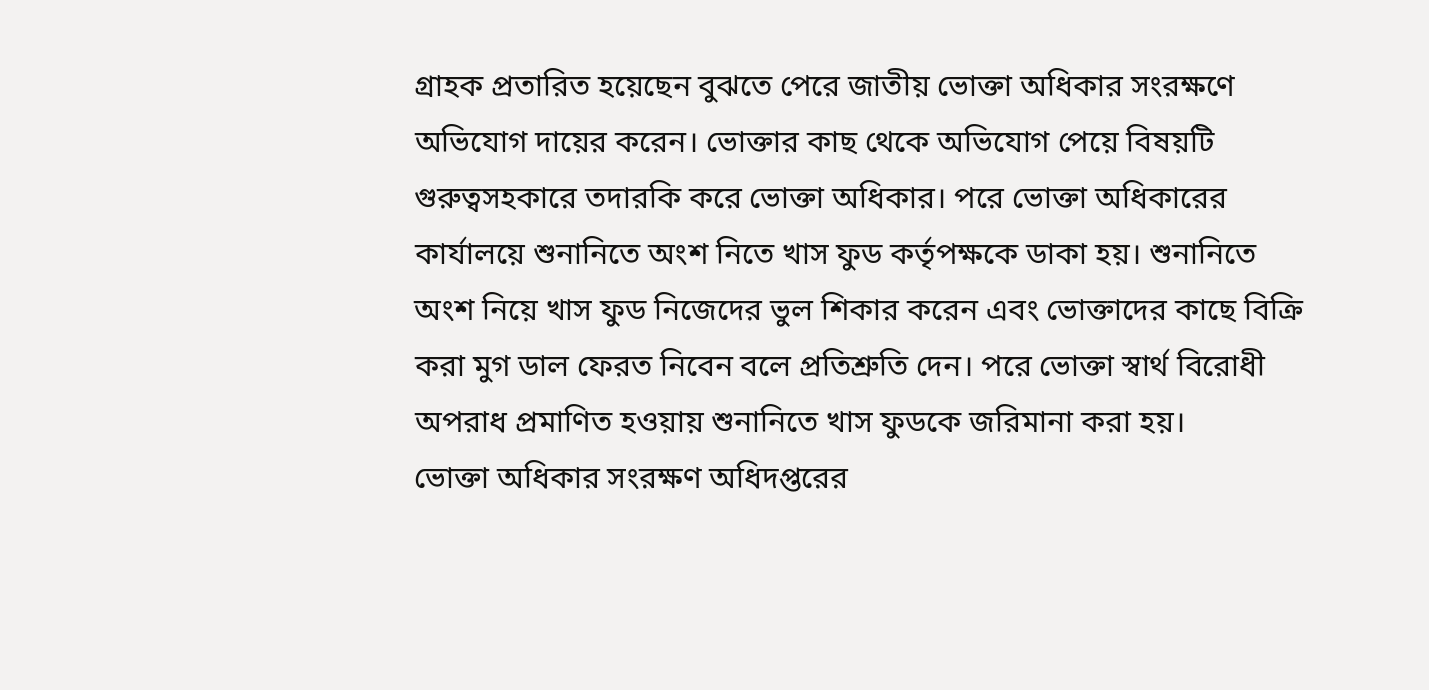গ্রাহক প্রতারিত হয়েছেন বুঝতে পেরে জাতীয় ভোক্তা অধিকার সংরক্ষণে অভিযোগ দায়ের করেন। ভোক্তার কাছ থেকে অভিযোগ পেয়ে বিষয়টি গুরুত্বসহকারে তদারকি করে ভোক্তা অধিকার। পরে ভোক্তা অধিকারের কার্যালয়ে শুনানিতে অংশ নিতে খাস ফুড কর্তৃপক্ষকে ডাকা হয়। শুনানিতে অংশ নিয়ে খাস ফুড নিজেদের ভুল শিকার করেন এবং ভোক্তাদের কাছে বিক্রি করা মুগ ডাল ফেরত নিবেন বলে প্রতিশ্রুতি দেন। পরে ভোক্তা স্বার্থ বিরোধী অপরাধ প্রমাণিত হওয়ায় শুনানিতে খাস ফুডকে জরিমানা করা হয়।
ভোক্তা অধিকার সংরক্ষণ অধিদপ্তরের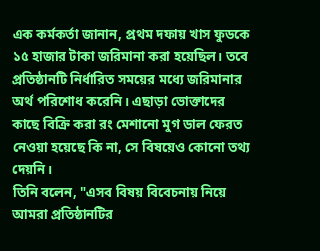এক কর্মকর্তা জানান, প্রথম দফায় খাস ফুডকে ১৫ হাজার টাকা জরিমানা করা হয়েছিল। তবে প্রতিষ্ঠানটি নির্ধারিত সময়ের মধ্যে জরিমানার অর্থ পরিশোধ করেনি। এছাড়া ভোক্তাদের কাছে বিক্রি করা রং মেশানো মুগ ডাল ফেরত নেওয়া হয়েছে কি না, সে বিষয়েও কোনো তথ্য দেয়নি।
তিনি বলেন, "এসব বিষয় বিবেচনায় নিয়ে আমরা প্রতিষ্ঠানটির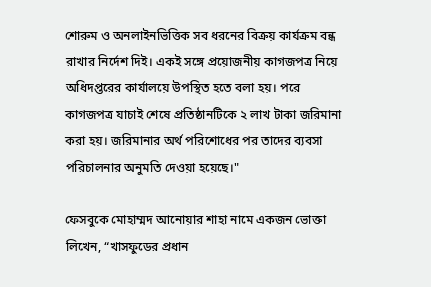শোরুম ও অনলাইনভিত্তিক সব ধরনের বিক্রয় কার্যক্রম বন্ধ রাখার নির্দেশ দিই। একই সঙ্গে প্রয়োজনীয় কাগজপত্র নিয়ে অধিদপ্তরের কার্যালয়ে উপস্থিত হতে বলা হয়। পরে কাগজপত্র যাচাই শেষে প্রতিষ্ঠানটিকে ২ লাখ টাকা জরিমানা করা হয়। জরিমানার অর্থ পরিশোধের পর তাদের ব্যবসা পরিচালনার অনুমতি দেওয়া হয়েছে।"

ফেসবুকে মোহাম্মদ আনোয়ার শাহা নামে একজন ভোক্তা লিখেন, “খাসফুডের প্রধান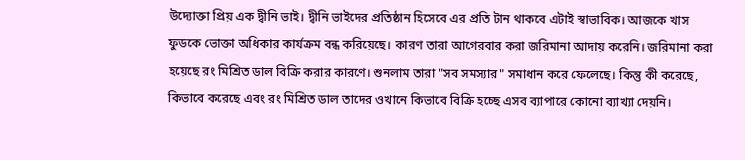উদ্যোক্তা প্রিয় এক দ্বীনি ভাই। দ্বীনি ভাইদের প্রতিষ্ঠান হিসেবে এর প্রতি টান থাকবে এটাই স্বাভাবিক। আজকে খাস ফুডকে ভোক্তা অধিকার কার্যক্রম বন্ধ করিয়েছে। কারণ তারা আগেরবার করা জরিমানা আদায় করেনি। জরিমানা করা হয়েছে রং মিশ্রিত ডাল বিক্রি করার কারণে। শুনলাম তারা "সব সমস্যার" সমাধান করে ফেলেছে। কিন্তু কী করেছে, কিভাবে করেছে এবং রং মিশ্রিত ডাল তাদের ওখানে কিভাবে বিক্রি হচ্ছে এসব ব্যাপারে কোনো ব্যাখ্যা দেয়নি।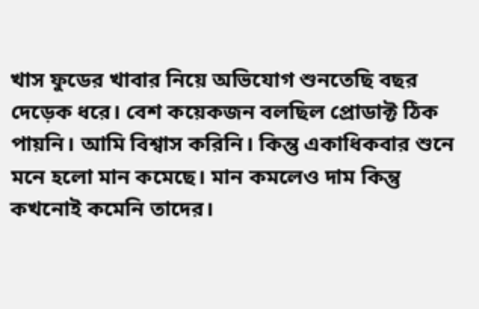খাস ফুডের খাবার নিয়ে অভিযোগ শুনতেছি বছর দেড়েক ধরে। বেশ কয়েকজন বলছিল প্রোডাক্ট ঠিক পায়নি। আমি বিশ্বাস করিনি। কিন্তু একাধিকবার শুনে মনে হলো মান কমেছে। মান কমলেও দাম কিন্তু কখনোই কমেনি তাদের।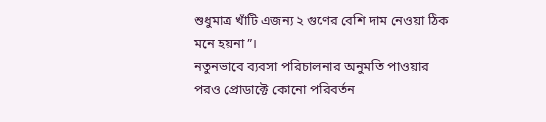শুধুমাত্র খাঁটি এজন্য ২ গুণের বেশি দাম নেওয়া ঠিক মনে হয়না”।
নতুনভাবে ব্যবসা পরিচালনার অনুমতি পাওয়ার পরও প্রোডাক্টে কোনো পরিবর্তন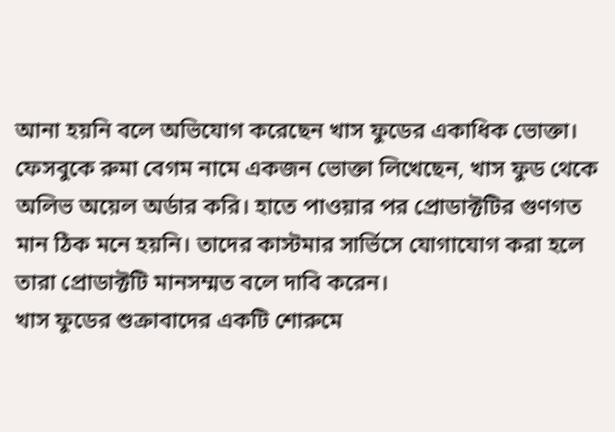আনা হয়নি বলে অভিযোগ করেছেন খাস ফুডের একাধিক ভোক্তা।
ফেসবুকে রুমা বেগম নামে একজন ভোক্তা লিখেছেন, খাস ফুড থেকে অলিভ অয়েল অর্ডার করি। হাতে পাওয়ার পর প্রোডাক্টটির গুণগত মান ঠিক মনে হয়নি। তাদের কাস্টমার সার্ভিসে যোগাযোগ করা হলে তারা প্রোডাক্টটি মানসম্মত বলে দাবি করেন।
খাস ফুডের শুক্রাবাদের একটি শোরুমে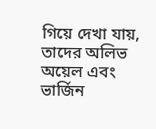গিয়ে দেখা যায়, তাদের অলিভ অয়েল এবং ভার্জিন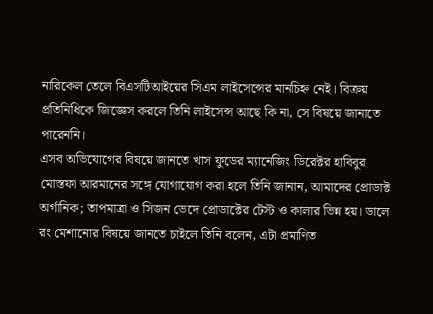নারিকেল তেলে বিএসটিআইয়ের সিএম লাইসেন্সের মানচিহ্ন নেই। বিক্রয় প্রতিনিধিকে জিজ্ঞেস করলে তিনি লাইসেন্স আছে কি না, সে বিষয়ে জানাতে পারেননি।
এসব অভিযোগের বিষয়ে জানতে খাস ফুডের ম্যানেজিং ডিরেক্টর হাবিবুর মোস্তফা আরমানের সঙ্গে যোগাযোগ করা হলে তিনি জানান, আমাদের প্রোডাক্ট অর্গানিক; তাপমাত্রা ও সিজন ভেদে প্রোডাক্টের টেস্ট ও কালার ভিন্ন হয়। ডালে রং মেশানোর বিষয়ে জানতে চাইলে তিনি বলেন, এটা প্রমাণিত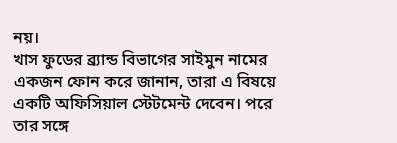নয়।
খাস ফুডের ব্র্যান্ড বিভাগের সাইমুন নামের একজন ফোন করে জানান, তারা এ বিষয়ে একটি অফিসিয়াল স্টেটমেন্ট দেবেন। পরে তার সঙ্গে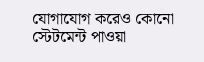যোগাযোগ করেও কোনো স্টেটমেন্ট পাওয়া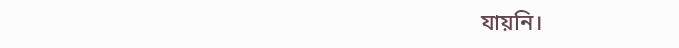যায়নি।